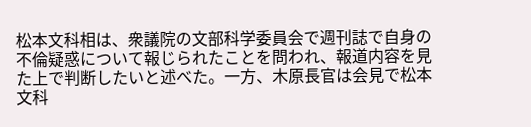松本文科相は、衆議院の文部科学委員会で週刊誌で自身の不倫疑惑について報じられたことを問われ、報道内容を見た上で判断したいと述べた。一方、木原長官は会見で松本文科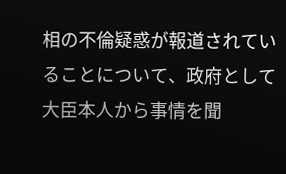相の不倫疑惑が報道されていることについて、政府として大臣本人から事情を聞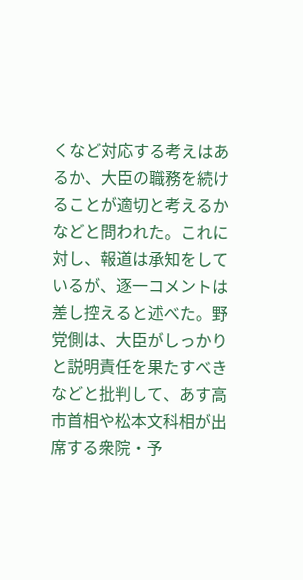くなど対応する考えはあるか、大臣の職務を続けることが適切と考えるかなどと問われた。これに対し、報道は承知をしているが、逐一コメントは差し控えると述べた。野党側は、大臣がしっかりと説明責任を果たすべきなどと批判して、あす高市首相や松本文科相が出席する衆院・予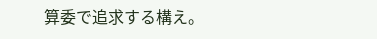算委で追求する構え。